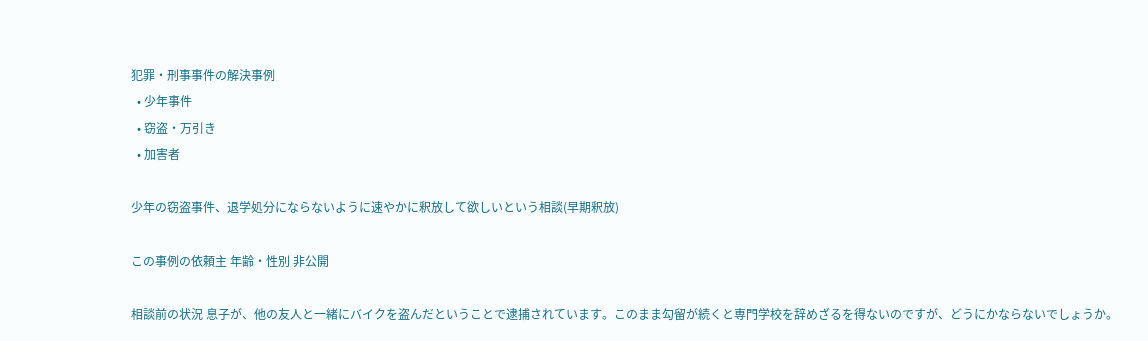犯罪・刑事事件の解決事例
  • 少年事件
  • 窃盗・万引き
  • 加害者

少年の窃盗事件、退学処分にならないように速やかに釈放して欲しいという相談(早期釈放)

この事例の依頼主 年齢・性別 非公開

相談前の状況 息子が、他の友人と一緒にバイクを盗んだということで逮捕されています。このまま勾留が続くと専門学校を辞めざるを得ないのですが、どうにかならないでしょうか。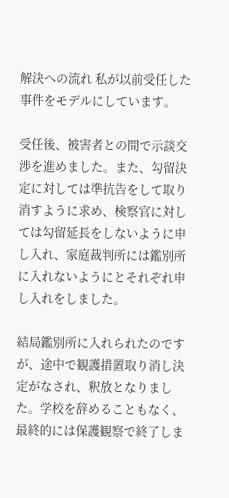解決への流れ 私が以前受任した事件をモデルにしています。

受任後、被害者との間で示談交渉を進めました。また、勾留決定に対しては準抗告をして取り消すように求め、検察官に対しては勾留延長をしないように申し入れ、家庭裁判所には鑑別所に入れないようにとそれぞれ申し入れをしました。

結局鑑別所に入れられたのですが、途中で観護措置取り消し決定がなされ、釈放となりました。学校を辞めることもなく、最終的には保護観察で終了しま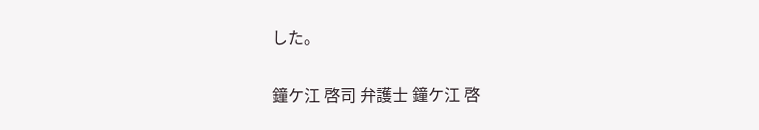した。

鐘ケ江 啓司 弁護士 鐘ケ江 啓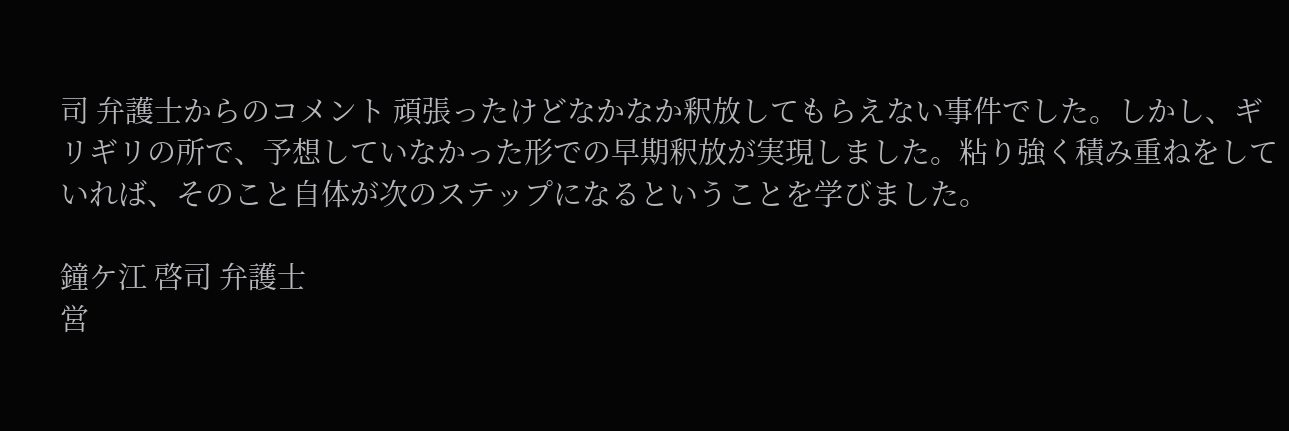司 弁護士からのコメント 頑張ったけどなかなか釈放してもらえない事件でした。しかし、ギリギリの所で、予想していなかった形での早期釈放が実現しました。粘り強く積み重ねをしていれば、そのこと自体が次のステップになるということを学びました。

鐘ケ江 啓司 弁護士
営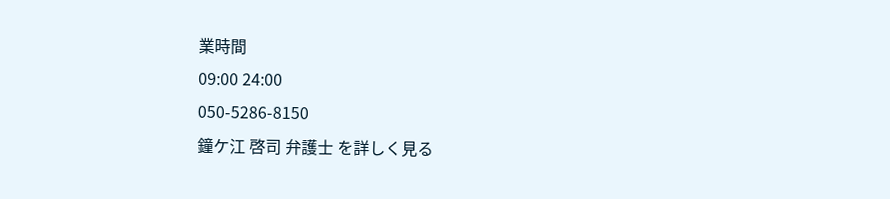業時間
09:00 24:00
050-5286-8150
鐘ケ江 啓司 弁護士 を詳しく見る